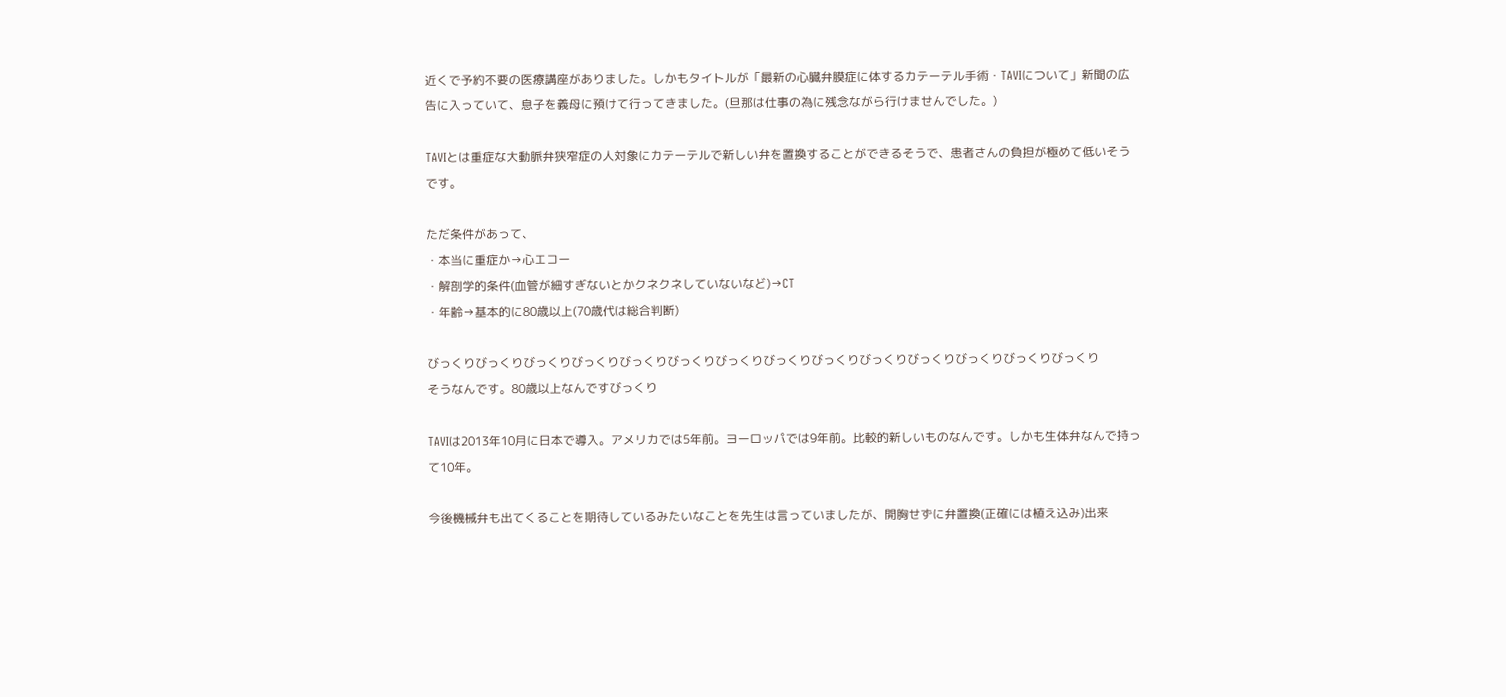近くで予約不要の医療講座がありました。しかもタイトルが「最新の心臓弁膜症に体するカテーテル手術・TAVIについて」新聞の広告に入っていて、息子を義母に預けて行ってきました。(旦那は仕事の為に残念ながら行けませんでした。)

TAVIとは重症な大動脈弁狭窄症の人対象にカテーテルで新しい弁を置換することができるそうで、患者さんの負担が極めて低いそうです。

ただ条件があって、
・本当に重症か→心エコー
・解剖学的条件(血管が細すぎないとかクネクネしていないなど)→CT
・年齢→基本的に80歳以上(70歳代は総合判断)

びっくりびっくりびっくりびっくりびっくりびっくりびっくりびっくりびっくりびっくりびっくりびっくりびっくりびっくり
そうなんです。80歳以上なんですびっくり

TAVIは2013年10月に日本で導入。アメリカでは5年前。ヨーロッパでは9年前。比較的新しいものなんです。しかも生体弁なんで持って10年。

今後機械弁も出てくることを期待しているみたいなことを先生は言っていましたが、開胸せずに弁置換(正確には植え込み)出来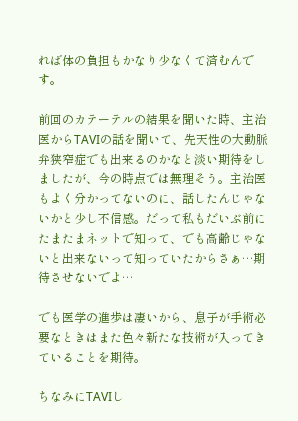れば体の負担もかなり少なくて済むんです。

前回のカテーテルの結果を聞いた時、主治医からTAVIの話を聞いて、先天性の大動脈弁狭窄症でも出来るのかなと淡い期待をしましたが、今の時点では無理そう。主治医もよく分かってないのに、話したんじゃないかと少し不信感。だって私もだいぶ前にたまたまネットで知って、でも高齢じゃないと出来ないって知っていたからさぁ…期待させないでよ…

でも医学の進歩は凄いから、息子が手術必要なときはまた色々新たな技術が入ってきていることを期待。

ちなみにTAVIし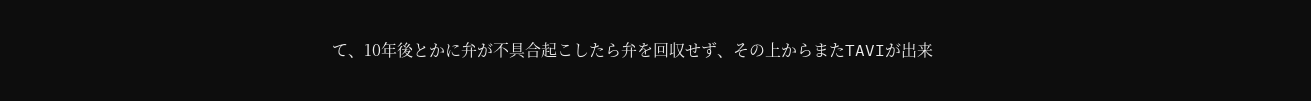て、10年後とかに弁が不具合起こしたら弁を回収せず、その上からまたTAVIが出来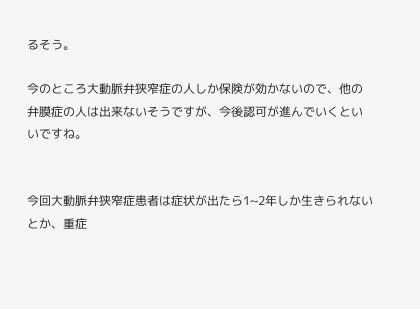るそう。

今のところ大動脈弁狭窄症の人しか保険が効かないので、他の弁膜症の人は出来ないそうですが、今後認可が進んでいくといいですね。


今回大動脈弁狭窄症患者は症状が出たら1~2年しか生きられないとか、重症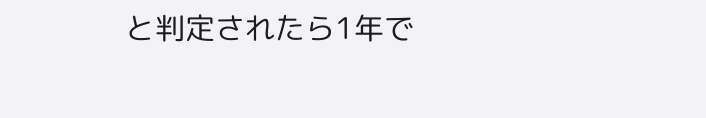と判定されたら1年で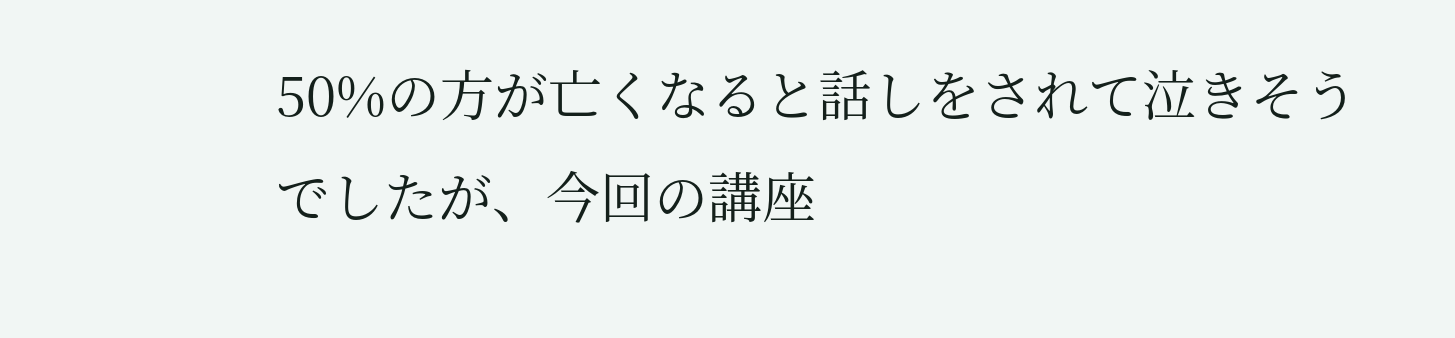50%の方が亡くなると話しをされて泣きそうでしたが、今回の講座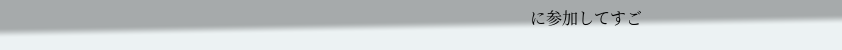に参加してすご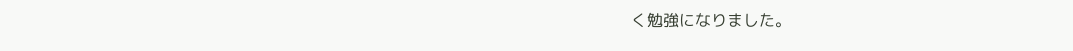く勉強になりました。